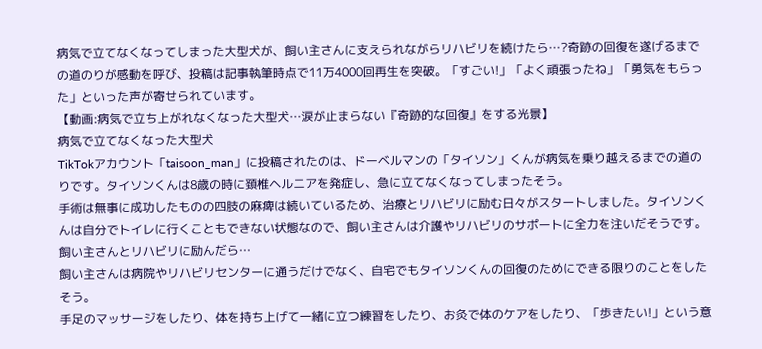病気で立てなくなってしまった大型犬が、飼い主さんに支えられながらリハビリを続けたら…?奇跡の回復を遂げるまでの道のりが感動を呼び、投稿は記事執筆時点で11万4000回再生を突破。「すごい!」「よく頑張ったね」「勇気をもらった」といった声が寄せられています。
【動画:病気で立ち上がれなくなった大型犬…涙が止まらない『奇跡的な回復』をする光景】
病気で立てなくなった大型犬
TikTokアカウント「taisoon_man」に投稿されたのは、ドーベルマンの「タイソン」くんが病気を乗り越えるまでの道のりです。タイソンくんは8歳の時に頚椎ヘルニアを発症し、急に立てなくなってしまったそう。
手術は無事に成功したものの四肢の麻痺は続いているため、治療とリハビリに励む日々がスタートしました。タイソンくんは自分でトイレに行くこともできない状態なので、飼い主さんは介護やリハビリのサポートに全力を注いだそうです。
飼い主さんとリハビリに励んだら…
飼い主さんは病院やリハビリセンターに通うだけでなく、自宅でもタイソンくんの回復のためにできる限りのことをしたそう。
手足のマッサージをしたり、体を持ち上げて一緒に立つ練習をしたり、お灸で体のケアをしたり、「歩きたい!」という意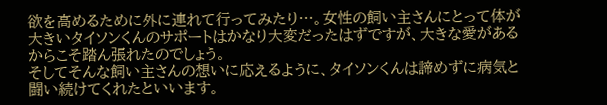欲を高めるために外に連れて行ってみたり…。女性の飼い主さんにとって体が大きいタイソンくんのサポートはかなり大変だったはずですが、大きな愛があるからこそ踏ん張れたのでしょう。
そしてそんな飼い主さんの想いに応えるように、タイソンくんは諦めずに病気と闘い続けてくれたといいます。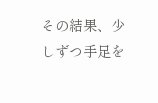その結果、少しずつ手足を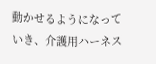動かせるようになっていき、介護用ハーネス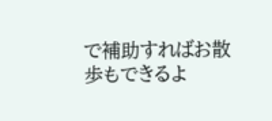で補助すればお散歩もできるよ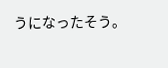うになったそう。